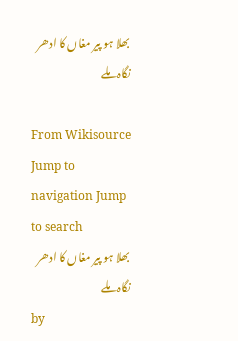بھلا ہو پیر مغاں کا ادھر نگاہ ملے

From Wikisource
Jump to navigation Jump to search
بھلا ہو پیر مغاں کا ادھر نگاہ ملے
by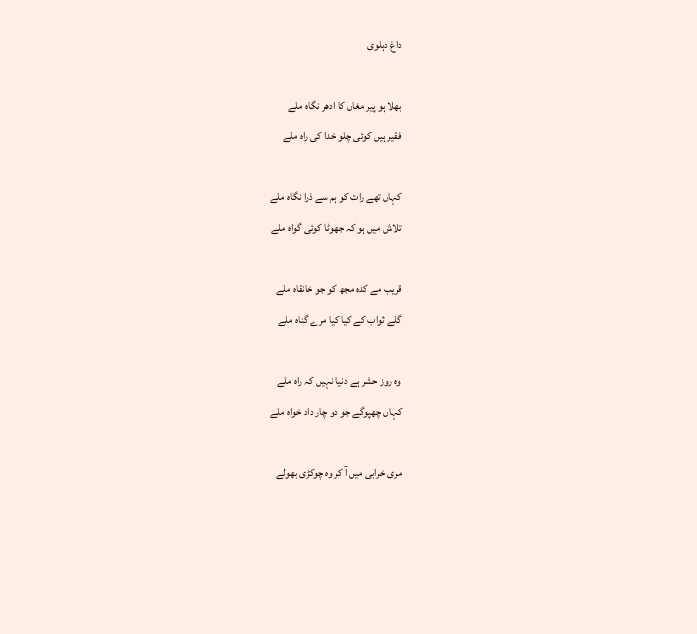داغ دہلوی

بھلا ہو پیر مغاں کا ادھر نگاہ ملے
فقیر ہیں کوئی چلو خدا کی راہ ملے

کہاں تھے رات کو ہم سے ذرا نگاہ ملے
تلاش میں ہو کہ جھوٹا کوئی گواہ ملے

قریب مے کدہ مجھ کو جو خانقاہ ملے
گلے ثواب کے کیا کیا مرے گناہ ملے

وہ روز حشر ہے دنیا نہیں کہ راہ ملے
کہاں چھپوگے جو دو چار داد خواہ ملے

مری خرابی میں آ کر وہ چوکڑی بھولے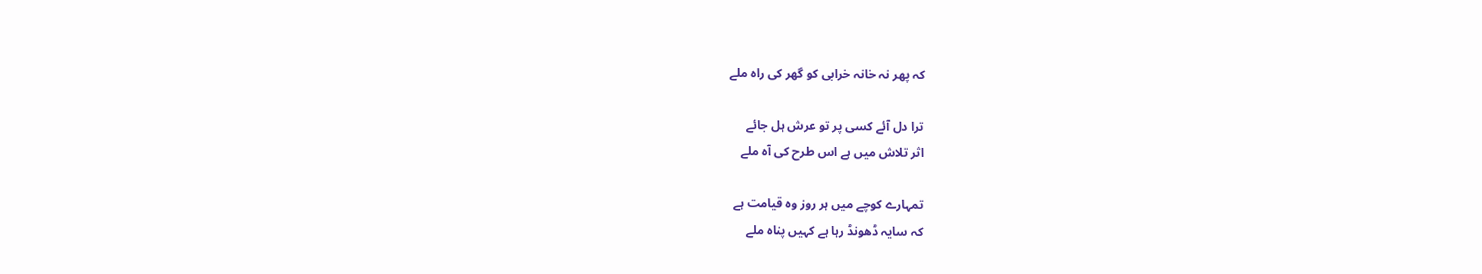کہ پھر نہ خانہ خرابی کو گھر کی راہ ملے

ترا دل آئے کسی پر تو عرش ہل جائے
اثر تلاش میں ہے اس طرح کی آہ ملے

تمہارے کوچے میں ہر روز وہ قیامت ہے
کہ سایہ ڈھونڈ رہا ہے کہیں پناہ ملے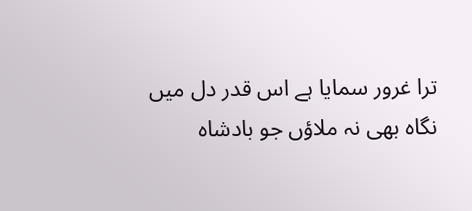ترا غرور سمایا ہے اس قدر دل میں
نگاہ بھی نہ ملاؤں جو بادشاہ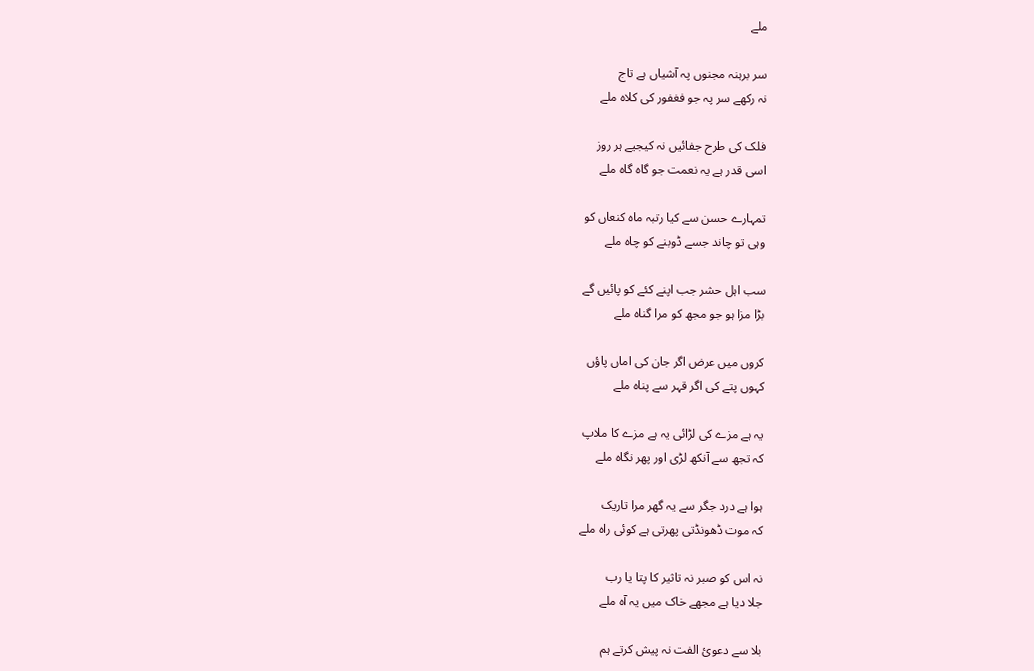ملے

سر برہنہ مجنوں پہ آشیاں ہے تاج
نہ رکھے سر پہ جو فغفور کی کلاہ ملے

فلک کی طرح جفائیں نہ کیجیے ہر روز
اسی قدر ہے یہ نعمت جو گاہ گاہ ملے

تمہارے حسن سے کیا رتبہ ماہ کنعاں کو
وہی تو چاند جسے ڈوبنے کو چاہ ملے

سب اہل حشر جب اپنے کئے کو پائیں گے
بڑا مزا ہو جو مجھ کو مرا گناہ ملے

کروں میں عرض اگر جان کی اماں پاؤں
کہوں پتے کی اگر قہر سے پناہ ملے

یہ ہے مزے کی لڑائی یہ ہے مزے کا ملاپ
کہ تجھ سے آنکھ لڑی اور پھر نگاہ ملے

ہوا ہے درد جگر سے یہ گھر مرا تاریک
کہ موت ڈھونڈتی پھرتی ہے کوئی راہ ملے

نہ اس کو صبر نہ تاثیر کا پتا یا رب
جلا دیا ہے مجھے خاک میں یہ آہ ملے

بلا سے دعوئ الفت نہ پیش کرتے ہم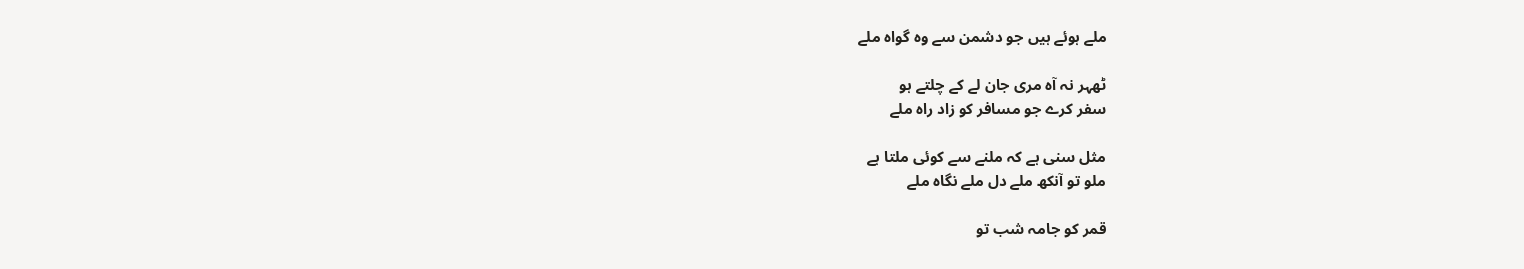ملے ہوئے ہیں جو دشمن سے وہ گواہ ملے

ٹھہر نہ آہ مری جان لے کے چلتے ہو
سفر کرے جو مسافر کو زاد راہ ملے

مثل سنی ہے کہ ملنے سے کوئی ملتا ہے
ملو تو آنکھ ملے دل ملے نگاہ ملے

قمر کو جامہ شب تو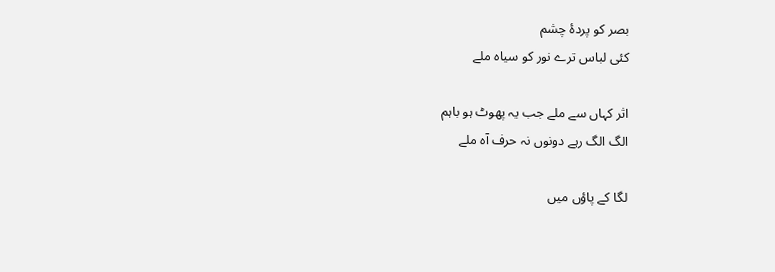بصر کو پردۂ چشم
کئی لباس ترے نور کو سیاہ ملے

اثر کہاں سے ملے جب یہ پھوٹ ہو باہم
الگ الگ رہے دونوں نہ حرف آہ ملے

لگا کے پاؤں میں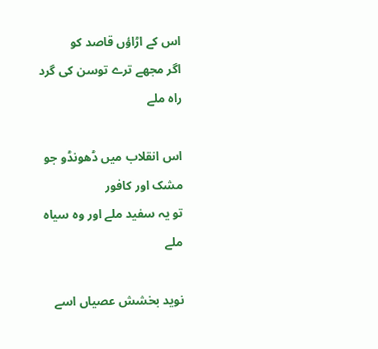اس کے اڑاؤں قاصد کو
اگر مجھے ترے توسن کی گرد راہ ملے

اس انقلاب میں ڈھونڈو جو مشک اور کافور
تو یہ سفید ملے اور وہ سیاہ ملے

نوید بخشش عصیاں اسے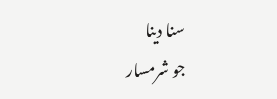سنا دینا
جو شرمسار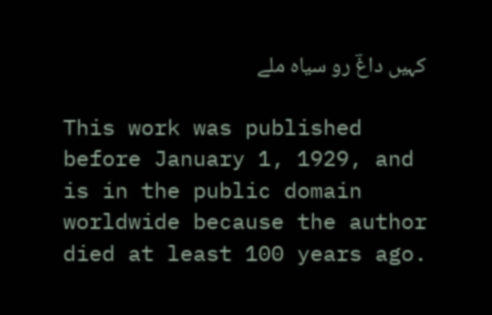کہیں داغؔ رو سیاہ ملے

This work was published before January 1, 1929, and is in the public domain worldwide because the author died at least 100 years ago.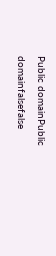Public domainPublic domainfalsefalse